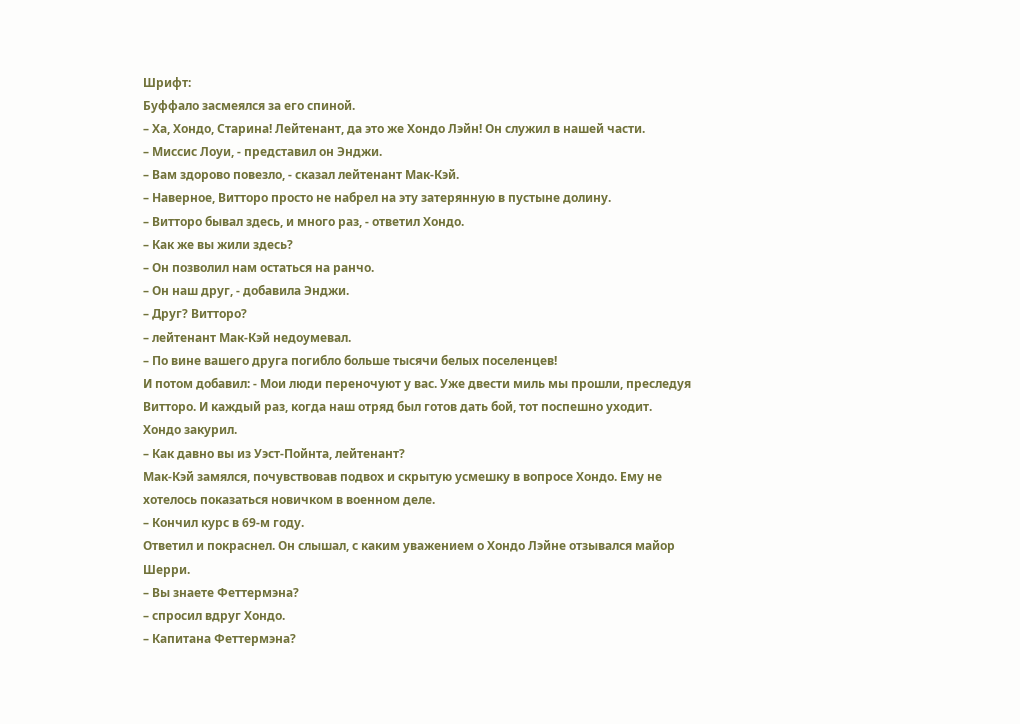Шрифт:
Буффало засмеялся за его спиной.
– Ха, Хондо, Старина! Лейтенант, да это же Хондо Лэйн! Он служил в нашей части.
– Миссис Лоуи, - представил он Энджи.
– Вам здорово повезло, - сказал лейтенант Мак-Кэй.
– Наверное, Витторо просто не набрел на эту затерянную в пустыне долину.
– Витторо бывал здесь, и много раз, - ответил Хондо.
– Как же вы жили здесь?
– Он позволил нам остаться на ранчо.
– Он наш друг, - добавила Энджи.
– Друг? Витторо?
– лейтенант Мак-Кэй недоумевал.
– По вине вашего друга погибло больше тысячи белых поселенцев!
И потом добавил: - Мои люди переночуют у вас. Уже двести миль мы прошли, преследуя Витторо. И каждый раз, когда наш отряд был готов дать бой, тот поспешно уходит.
Хондо закурил.
– Как давно вы из Уэст-Пойнта, лейтенант?
Мак-Кэй замялся, почувствовав подвох и скрытую усмешку в вопросе Хондо. Ему не хотелось показаться новичком в военном деле.
– Кончил курс в 69-м году.
Ответил и покраснел. Он слышал, с каким уважением о Хондо Лэйне отзывался майор Шерри.
– Вы знаете Феттермэна?
– спросил вдруг Хондо.
– Капитана Феттермэна?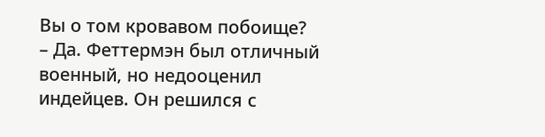Вы о том кровавом побоище?
– Да. Феттермэн был отличный военный, но недооценил индейцев. Он решился с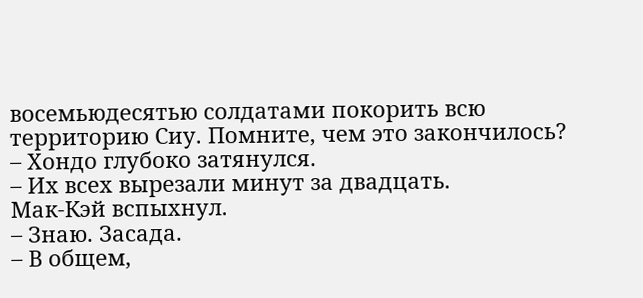восемьюдесятью солдатами покорить всю территорию Сиу. Помните, чем это закончилось?
– Хондо глубоко затянулся.
– Их всех вырезали минут за двадцать.
Мак-Кэй вспыхнул.
– Знаю. Засада.
– В общем,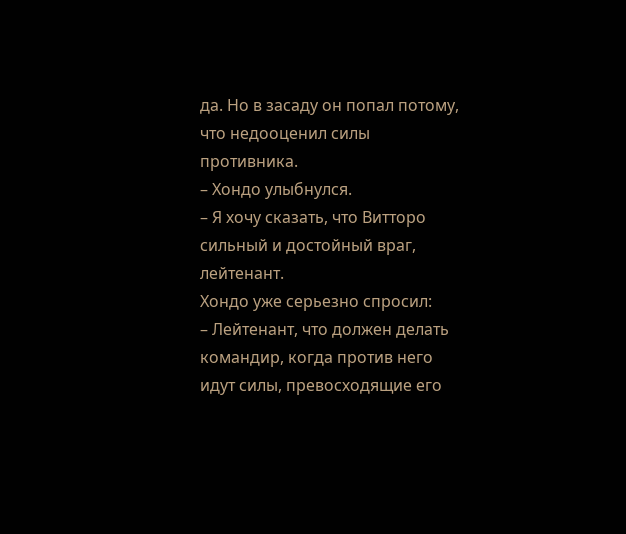да. Но в засаду он попал потому, что недооценил силы противника.
– Хондо улыбнулся.
– Я хочу сказать, что Витторо сильный и достойный враг, лейтенант.
Хондо уже серьезно спросил:
– Лейтенант, что должен делать командир, когда против него идут силы, превосходящие его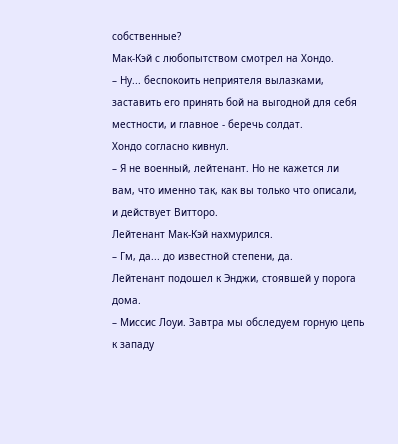собственные?
Мак-Кэй с любопытством смотрел на Хондо.
– Ну... беспокоить неприятеля вылазками, заставить его принять бой на выгодной для себя местности, и главное - беречь солдат.
Хондо согласно кивнул.
– Я не военный, лейтенант. Но не кажется ли вам, что именно так, как вы только что описали, и действует Витторо.
Лейтенант Мак-Кэй нахмурился.
– Гм, да... до известной степени, да.
Лейтенант подошел к Энджи, стоявшей у порога дома.
– Миссис Лоуи. Завтра мы обследуем горную цепь к западу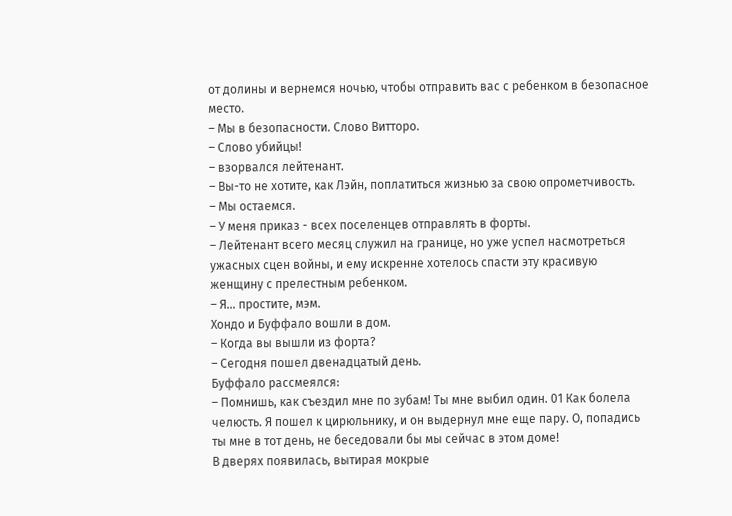от долины и вернемся ночью, чтобы отправить вас с ребенком в безопасное место.
– Мы в безопасности. Слово Витторо.
– Слово убийцы!
– взорвался лейтенант.
– Вы-то не хотите, как Лэйн, поплатиться жизнью за свою опрометчивость.
– Мы остаемся.
– У меня приказ - всех поселенцев отправлять в форты.
– Лейтенант всего месяц служил на границе, но уже успел насмотреться ужасных сцен войны, и ему искренне хотелось спасти эту красивую женщину с прелестным ребенком.
– Я... простите, мэм.
Хондо и Буффало вошли в дом.
– Когда вы вышли из форта?
– Сегодня пошел двенадцатый день.
Буффало рассмеялся:
– Помнишь, как съездил мне по зубам! Ты мне выбил один. 01 Как болела челюсть. Я пошел к цирюльнику, и он выдернул мне еще пару. О, попадись ты мне в тот день, не беседовали бы мы сейчас в этом доме!
В дверях появилась, вытирая мокрые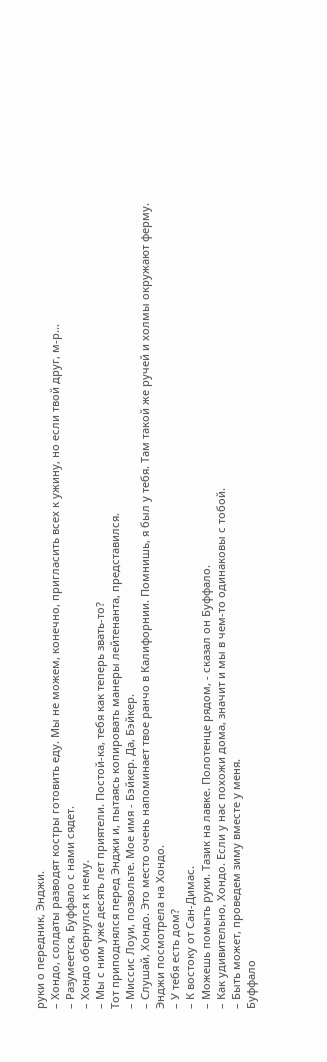руки о передник, Энджи.
– Хондо, солдаты разводят костры готовить еду. Мы не можем, конечно, пригласить всех к ужину, но если твой друг, м-р...
– Разумеется, Буффало с нами сядет.
– Хондо обернулся к нему.
– Мы с ним уже десять лет приятели. Постой-ка, тебя как теперь звать-то?
Тот приподнялся перед Энджи и, пытаясь копировать манеры лейтенанта, представился.
– Миссис Лоуи, позвольте. Мое имя - Бэйкер. Да, Бэйкер.
– Слушай, Хондо. Это место очень напоминает твое ранчо в Калифорнии. Помнишь, я был у тебя. Там такой же ручей и холмы окружают ферму.
Энджи посмотрела на Хондо.
– У тебя есть дом?
– К востоку от Сан-Димас.
– Можешь помыть руки. Тазик на лавке. Полотенце рядом, - сказал он Буффало.
– Как удивительно, Хондо. Если у нас похожи дома, значит и мы в чем-то одинаковы с тобой.
– Быть может, проведем зиму вместе у меня.
Буффало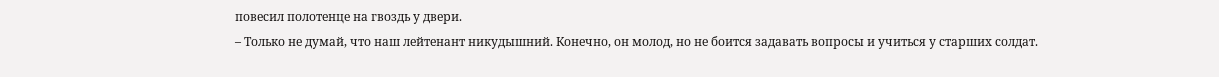повесил полотенце на гвоздь у двери.
– Только не думай, что наш лейтенант никудышний. Конечно, он молод, но не боится задавать вопросы и учиться у старших солдат.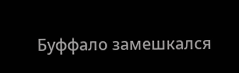Буффало замешкался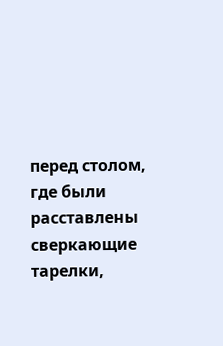перед столом, где были расставлены сверкающие тарелки,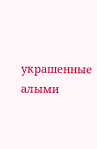украшенные алыми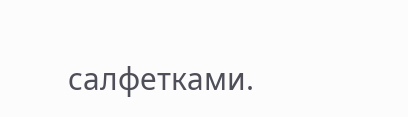салфетками.